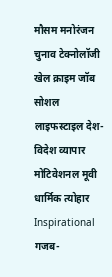मौसम मनोरंजन चुनाव टेक्नोलॉजी खेल क्राइम जॉब सोशल लाइफस्टाइल देश-विदेश व्यापार मोटिवेशनल मूवी धार्मिक त्योहार Inspirational गजब-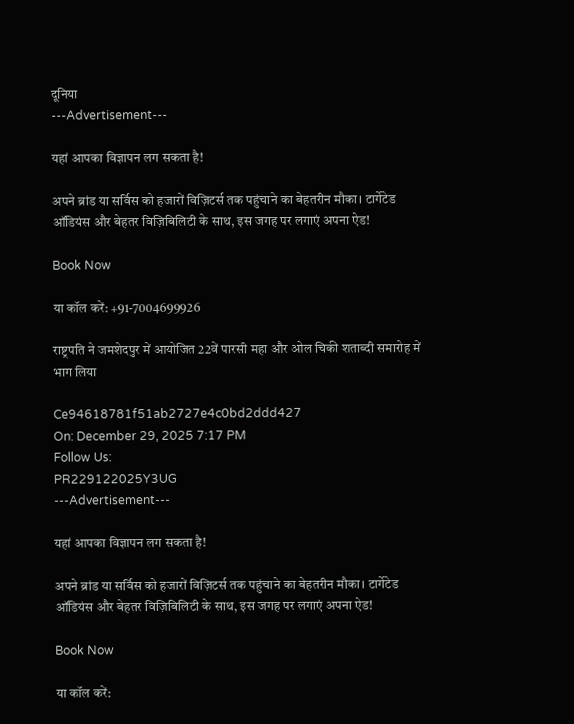दूनिया
---Advertisement---

यहां आपका विज्ञापन लग सकता है!

अपने ब्रांड या सर्विस को हजारों विज़िटर्स तक पहुंचाने का बेहतरीन मौका। टार्गेटेड ऑडियंस और बेहतर विज़िबिलिटी के साथ, इस जगह पर लगाएं अपना ऐड!

Book Now

या कॉल करें: +91-7004699926

राष्ट्रपति ने जमशेदपुर में आयोजित 22वें पारसी महा और ओल चिकी शताब्दी समारोह में भाग लिया

Ce94618781f51ab2727e4c0bd2ddd427
On: December 29, 2025 7:17 PM
Follow Us:
PR229122025Y3UG
---Advertisement---

यहां आपका विज्ञापन लग सकता है!

अपने ब्रांड या सर्विस को हजारों विज़िटर्स तक पहुंचाने का बेहतरीन मौका। टार्गेटेड ऑडियंस और बेहतर विज़िबिलिटी के साथ, इस जगह पर लगाएं अपना ऐड!

Book Now

या कॉल करें: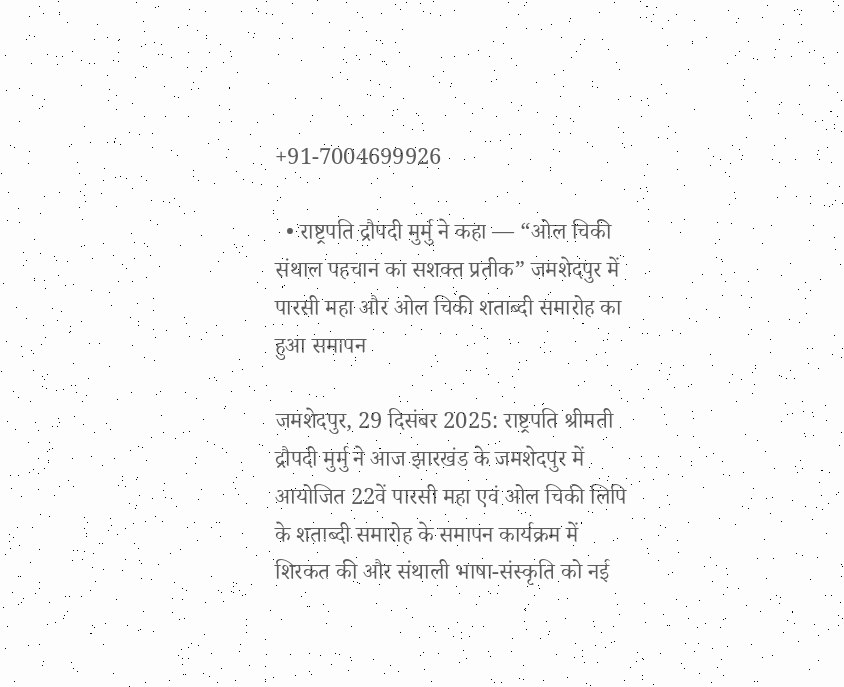+91-7004699926

  • राष्ट्रपति द्रौपदी मुर्मु ने कहा — “ओल चिकी संथाल पहचान का सशक्त प्रतीक” जमशेदपुर में पारसी महा और ओल चिकी शताब्दी समारोह का हुआ समापन

जमशेदपुर, 29 दिसंबर 2025: राष्ट्रपति श्रीमती द्रौपदी मुर्मु ने आज झारखंड के जमशेदपुर में आयोजित 22वें पारसी महा एवं ओल चिकी लिपि के शताब्दी समारोह के समापन कार्यक्रम में शिरकत की और संथाली भाषा-संस्कृति को नई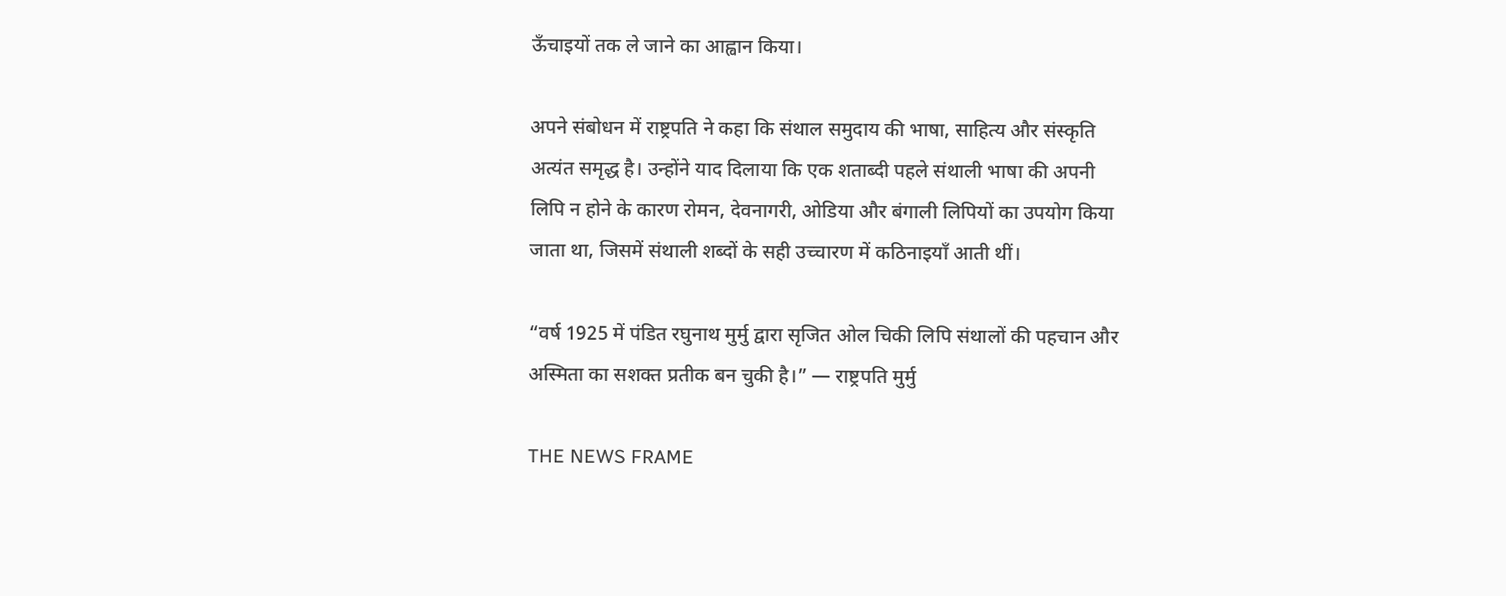ऊँचाइयों तक ले जाने का आह्वान किया।

अपने संबोधन में राष्ट्रपति ने कहा कि संथाल समुदाय की भाषा, साहित्य और संस्कृति अत्यंत समृद्ध है। उन्होंने याद दिलाया कि एक शताब्दी पहले संथाली भाषा की अपनी लिपि न होने के कारण रोमन, देवनागरी, ओडिया और बंगाली लिपियों का उपयोग किया जाता था, जिसमें संथाली शब्दों के सही उच्चारण में कठिनाइयाँ आती थीं।

“वर्ष 1925 में पंडित रघुनाथ मुर्मु द्वारा सृजित ओल चिकी लिपि संथालों की पहचान और अस्मिता का सशक्त प्रतीक बन चुकी है।” — राष्ट्रपति मुर्मु

THE NEWS FRAME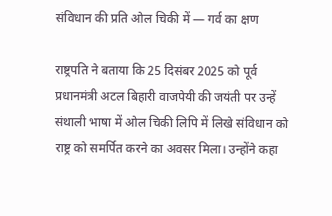संविधान की प्रति ओल चिकी में — गर्व का क्षण

राष्ट्रपति ने बताया कि 25 दिसंबर 2025 को पूर्व प्रधानमंत्री अटल बिहारी वाजपेयी की जयंती पर उन्हें संथाली भाषा में ओल चिकी लिपि में लिखे संविधान को राष्ट्र को समर्पित करने का अवसर मिला। उन्होंने कहा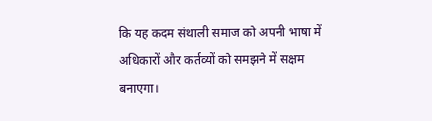कि यह कदम संथाली समाज को अपनी भाषा में अधिकारों और कर्तव्यों को समझने में सक्षम बनाएगा।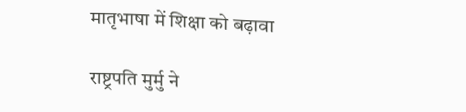मातृभाषा में शिक्षा को बढ़ावा

राष्ट्रपति मुर्मु ने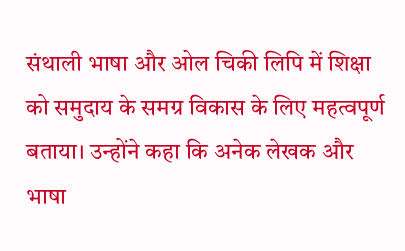संथाली भाषा और ओल चिकी लिपि में शिक्षा को समुदाय के समग्र विकास के लिए महत्वपूर्ण बताया। उन्होंने कहा कि अनेक लेखक और भाषा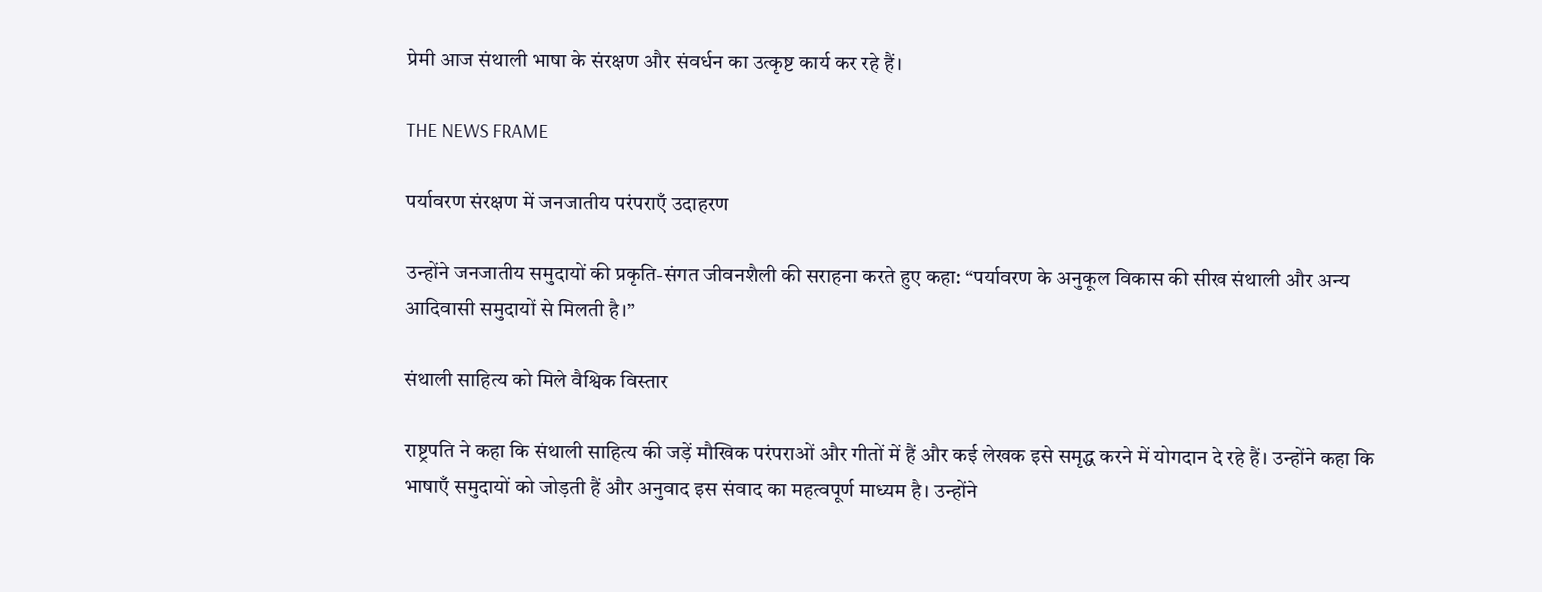प्रेमी आज संथाली भाषा के संरक्षण और संवर्धन का उत्कृष्ट कार्य कर रहे हैं।

THE NEWS FRAME

पर्यावरण संरक्षण में जनजातीय परंपराएँ उदाहरण

उन्होंने जनजातीय समुदायों की प्रकृति-संगत जीवनशैली की सराहना करते हुए कहा: “पर्यावरण के अनुकूल विकास की सीख संथाली और अन्य आदिवासी समुदायों से मिलती है।”

संथाली साहित्य को मिले वैश्विक विस्तार

राष्ट्रपति ने कहा कि संथाली साहित्य की जड़ें मौखिक परंपराओं और गीतों में हैं और कई लेखक इसे समृद्ध करने में योगदान दे रहे हैं। उन्होंने कहा कि भाषाएँ समुदायों को जोड़ती हैं और अनुवाद इस संवाद का महत्वपूर्ण माध्यम है। उन्होंने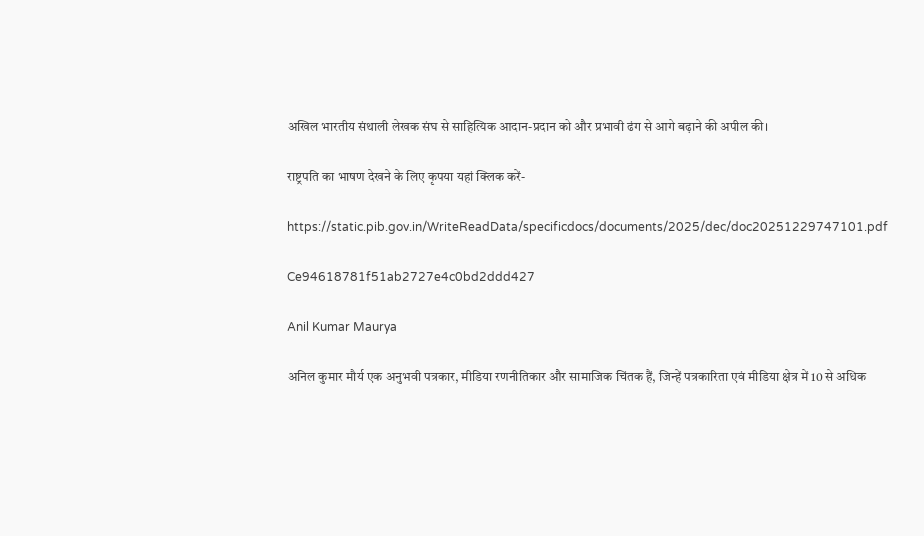अखिल भारतीय संथाली लेखक संघ से साहित्यिक आदान-प्रदान को और प्रभावी ढंग से आगे बढ़ाने की अपील की।

राष्ट्रपति का भाषण देखने के लिए कृपया यहां क्लिक करें-

https://static.pib.gov.in/WriteReadData/specificdocs/documents/2025/dec/doc20251229747101.pdf

Ce94618781f51ab2727e4c0bd2ddd427

Anil Kumar Maurya

अनिल कुमार मौर्य एक अनुभवी पत्रकार, मीडिया रणनीतिकार और सामाजिक चिंतक हैं, जिन्हें पत्रकारिता एवं मीडिया क्षेत्र में 10 से अधिक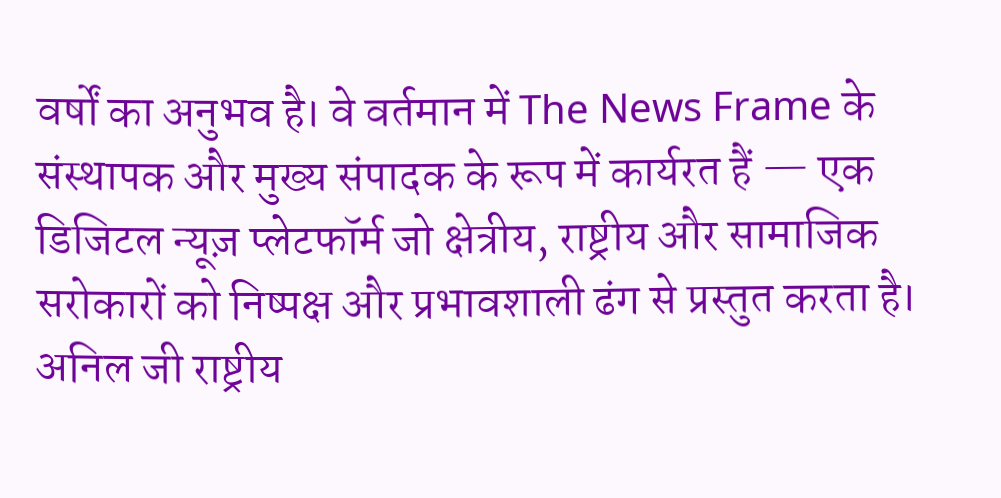वर्षों का अनुभव है। वे वर्तमान में The News Frame के संस्थापक और मुख्य संपादक के रूप में कार्यरत हैं — एक डिजिटल न्यूज़ प्लेटफॉर्म जो क्षेत्रीय, राष्ट्रीय और सामाजिक सरोकारों को निष्पक्ष और प्रभावशाली ढंग से प्रस्तुत करता है। अनिल जी राष्ट्रीय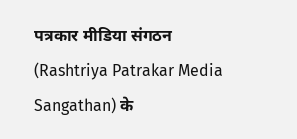पत्रकार मीडिया संगठन (Rashtriya Patrakar Media Sangathan) के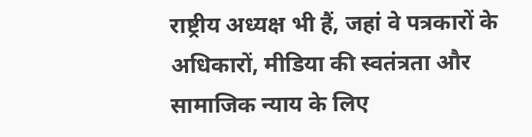राष्ट्रीय अध्यक्ष भी हैं, जहां वे पत्रकारों के अधिकारों, मीडिया की स्वतंत्रता और सामाजिक न्याय के लिए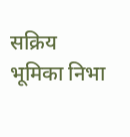सक्रिय भूमिका निभा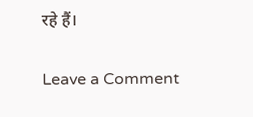रहे हैं।

Leave a Comment